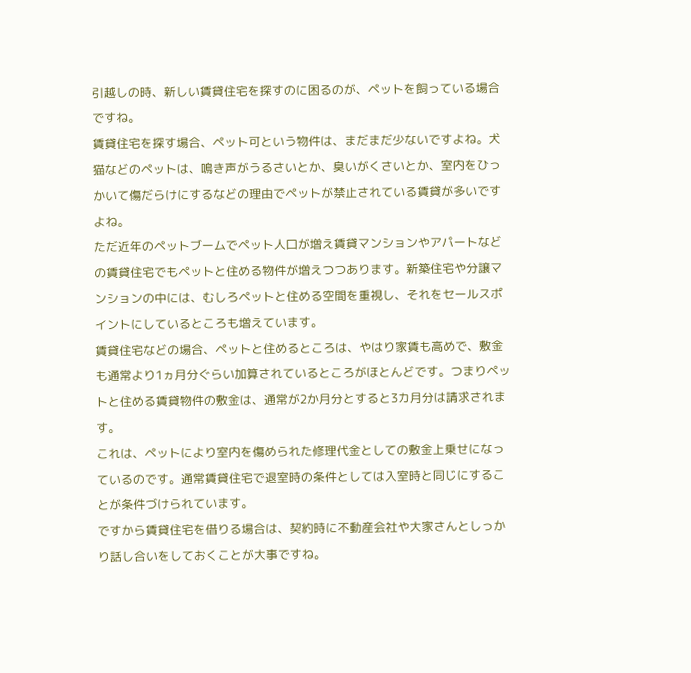引越しの時、新しい賃貸住宅を探すのに困るのが、ペットを飼っている場合ですね。
賃貸住宅を探す場合、ペット可という物件は、まだまだ少ないですよね。犬猫などのペットは、鳴き声がうるさいとか、臭いがくさいとか、室内をひっかいて傷だらけにするなどの理由でペットが禁止されている賃貸が多いですよね。
ただ近年のペットブームでペット人口が増え賃貸マンションやアパートなどの賃貸住宅でもペットと住める物件が増えつつあります。新築住宅や分譲マンションの中には、むしろペットと住める空間を重視し、それをセールスポイントにしているところも増えています。
賃貸住宅などの場合、ペットと住めるところは、やはり家賃も高めで、敷金も通常より1ヵ月分ぐらい加算されているところがほとんどです。つまりペットと住める賃貸物件の敷金は、通常が2か月分とすると3カ月分は請求されます。
これは、ペットにより室内を傷められた修理代金としての敷金上乗せになっているのです。通常賃貸住宅で退室時の条件としては入室時と同じにすることが条件づけられています。
ですから賃貸住宅を借りる場合は、契約時に不動産会社や大家さんとしっかり話し合いをしておくことが大事ですね。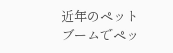近年のペットブームでペッ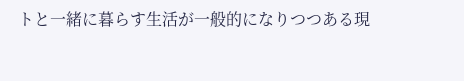トと一緒に暮らす生活が一般的になりつつある現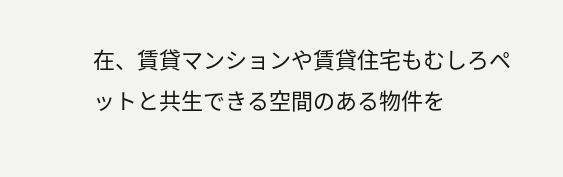在、賃貸マンションや賃貸住宅もむしろペットと共生できる空間のある物件を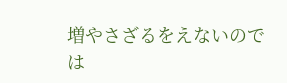増やさざるをえないのでは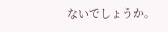ないでしょうか。